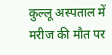कुल्लू अस्पताल में मरीज की मौत पर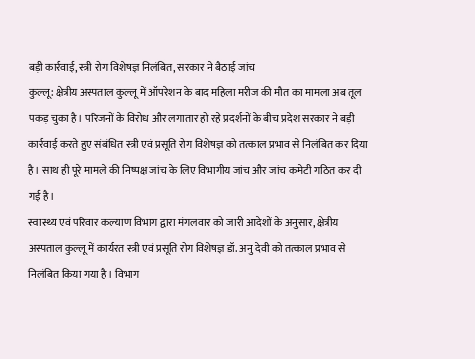बड़ी कार्रवाई, स्त्री रोग विशेषज्ञ निलंबित, सरकार ने बैठाई जांच
कुल्लू: क्षेत्रीय अस्पताल कुल्लू में ऑपरेशन के बाद महिला मरीज की मौत का मामला अब तूल पकड़ चुका है। परिजनों के विरोध और लगातार हो रहे प्रदर्शनों के बीच प्रदेश सरकार ने बड़ी कार्रवाई करते हुए संबंधित स्त्री एवं प्रसूति रोग विशेषज्ञ को तत्काल प्रभाव से निलंबित कर दिया है। साथ ही पूरे मामले की निष्पक्ष जांच के लिए विभागीय जांच और जांच कमेटी गठित कर दी गई है।
स्वास्थ्य एवं परिवार कल्याण विभाग द्वारा मंगलवार को जारी आदेशों के अनुसार, क्षेत्रीय अस्पताल कुल्लू में कार्यरत स्त्री एवं प्रसूति रोग विशेषज्ञ डॉ. अनु देवी को तत्काल प्रभाव से निलंबित किया गया है। विभाग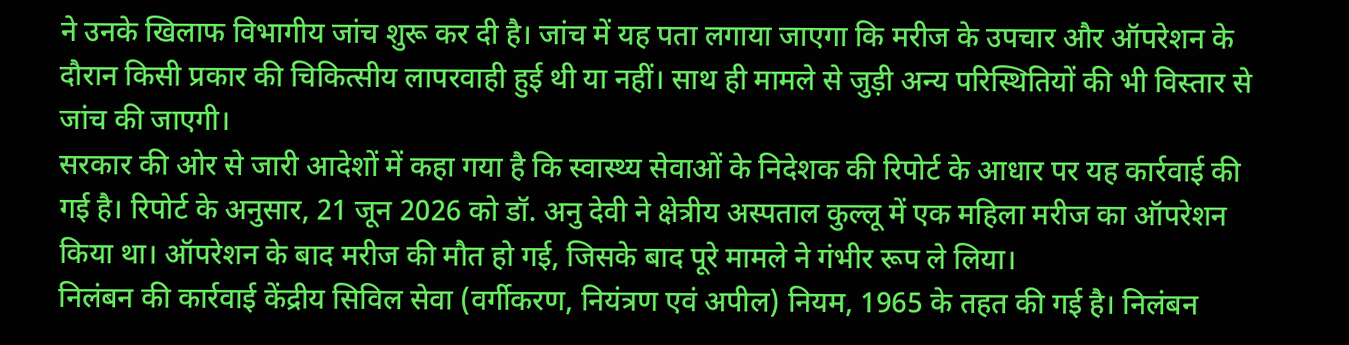ने उनके खिलाफ विभागीय जांच शुरू कर दी है। जांच में यह पता लगाया जाएगा कि मरीज के उपचार और ऑपरेशन के दौरान किसी प्रकार की चिकित्सीय लापरवाही हुई थी या नहीं। साथ ही मामले से जुड़ी अन्य परिस्थितियों की भी विस्तार से जांच की जाएगी।
सरकार की ओर से जारी आदेशों में कहा गया है कि स्वास्थ्य सेवाओं के निदेशक की रिपोर्ट के आधार पर यह कार्रवाई की गई है। रिपोर्ट के अनुसार, 21 जून 2026 को डॉ. अनु देवी ने क्षेत्रीय अस्पताल कुल्लू में एक महिला मरीज का ऑपरेशन किया था। ऑपरेशन के बाद मरीज की मौत हो गई, जिसके बाद पूरे मामले ने गंभीर रूप ले लिया।
निलंबन की कार्रवाई केंद्रीय सिविल सेवा (वर्गीकरण, नियंत्रण एवं अपील) नियम, 1965 के तहत की गई है। निलंबन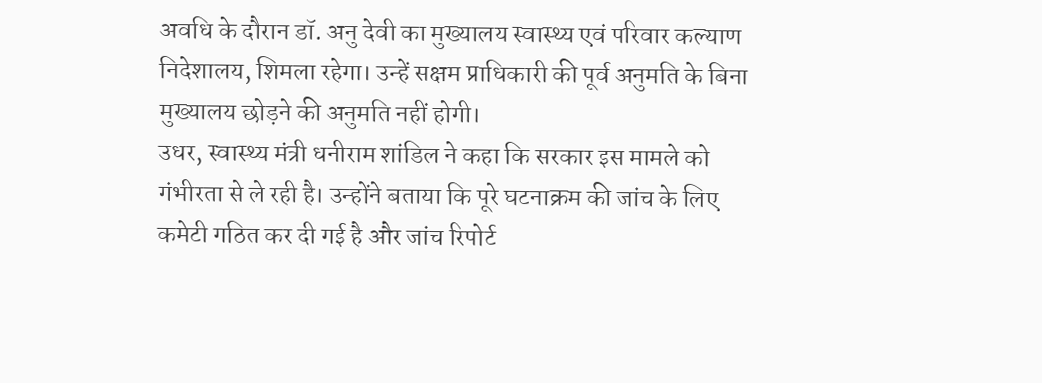अवधि के दौरान डॉ. अनु देवी का मुख्यालय स्वास्थ्य एवं परिवार कल्याण निदेशालय, शिमला रहेगा। उन्हें सक्षम प्राधिकारी की पूर्व अनुमति के बिना मुख्यालय छोड़ने की अनुमति नहीं होगी।
उधर, स्वास्थ्य मंत्री धनीराम शांडिल ने कहा कि सरकार इस मामले को गंभीरता से ले रही है। उन्होंने बताया कि पूरे घटनाक्रम की जांच के लिए कमेटी गठित कर दी गई है और जांच रिपोर्ट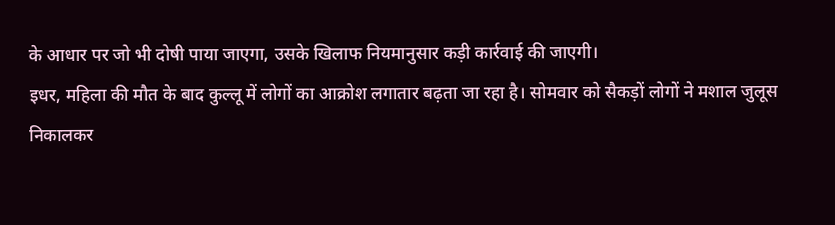के आधार पर जो भी दोषी पाया जाएगा, उसके खिलाफ नियमानुसार कड़ी कार्रवाई की जाएगी।
इधर, महिला की मौत के बाद कुल्लू में लोगों का आक्रोश लगातार बढ़ता जा रहा है। सोमवार को सैकड़ों लोगों ने मशाल जुलूस निकालकर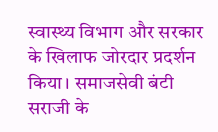स्वास्थ्य विभाग और सरकार के खिलाफ जोरदार प्रदर्शन किया। समाजसेवी बंटी सराजी के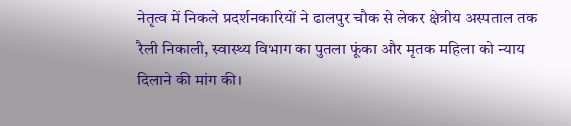नेतृत्व में निकले प्रदर्शनकारियों ने ढालपुर चौक से लेकर क्षेत्रीय अस्पताल तक रैली निकाली, स्वास्थ्य विभाग का पुतला फूंका और मृतक महिला को न्याय दिलाने की मांग की।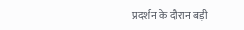प्रदर्शन के दौरान बड़ी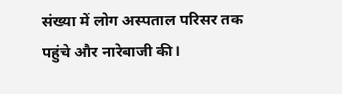संख्या में लोग अस्पताल परिसर तक पहुंचे और नारेबाजी की।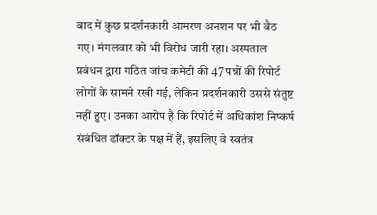बाद में कुछ प्रदर्शनकारी आमरण अनशन पर भी बैठ गए। मंगलवार को भी विरोध जारी रहा। अस्पताल प्रबंधन द्वारा गठित जांच कमेटी की 47 पन्नों की रिपोर्ट लोगों के सामने रखी गई, लेकिन प्रदर्शनकारी उससे संतुष्ट नहीं हुए। उनका आरोप है कि रिपोर्ट में अधिकांश निष्कर्ष संबंधित डॉक्टर के पक्ष में हैं, इसलिए वे स्वतंत्र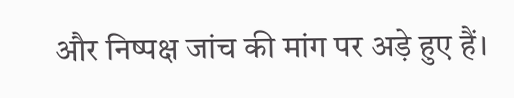और निष्पक्ष जांच की मांग पर अड़े हुए हैं।